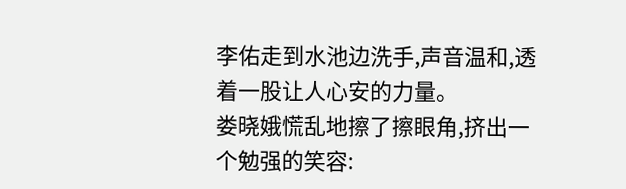李佑走到水池边洗手,声音温和,透着一股让人心安的力量。
娄晓娥慌乱地擦了擦眼角,挤出一个勉强的笑容: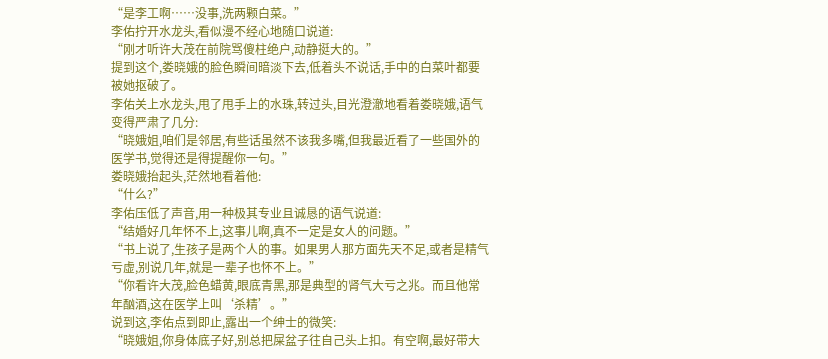“是李工啊……没事,洗两颗白菜。”
李佑拧开水龙头,看似漫不经心地随口说道:
“刚才听许大茂在前院骂傻柱绝户,动静挺大的。”
提到这个,娄晓娥的脸色瞬间暗淡下去,低着头不说话,手中的白菜叶都要被她抠破了。
李佑关上水龙头,甩了甩手上的水珠,转过头,目光澄澈地看着娄晓娥,语气变得严肃了几分:
“晓娥姐,咱们是邻居,有些话虽然不该我多嘴,但我最近看了一些国外的医学书,觉得还是得提醒你一句。”
娄晓娥抬起头,茫然地看着他:
“什么?”
李佑压低了声音,用一种极其专业且诚恳的语气说道:
“结婚好几年怀不上,这事儿啊,真不一定是女人的问题。”
“书上说了,生孩子是两个人的事。如果男人那方面先天不足,或者是精气亏虚,别说几年,就是一辈子也怀不上。”
“你看许大茂,脸色蜡黄,眼底青黑,那是典型的肾气大亏之兆。而且他常年酗酒,这在医学上叫‘杀精’。”
说到这,李佑点到即止,露出一个绅士的微笑:
“晓娥姐,你身体底子好,别总把屎盆子往自己头上扣。有空啊,最好带大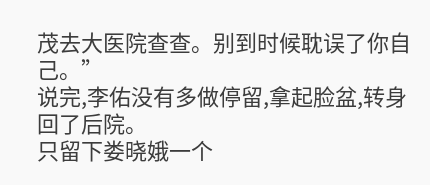茂去大医院查查。别到时候耽误了你自己。”
说完,李佑没有多做停留,拿起脸盆,转身回了后院。
只留下娄晓娥一个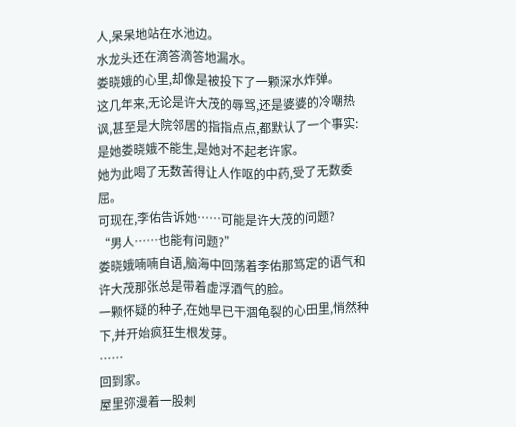人,呆呆地站在水池边。
水龙头还在滴答滴答地漏水。
娄晓娥的心里,却像是被投下了一颗深水炸弹。
这几年来,无论是许大茂的辱骂,还是婆婆的冷嘲热讽,甚至是大院邻居的指指点点,都默认了一个事实:
是她娄晓娥不能生,是她对不起老许家。
她为此喝了无数苦得让人作呕的中药,受了无数委屈。
可现在,李佑告诉她……可能是许大茂的问题?
“男人……也能有问题?”
娄晓娥喃喃自语,脑海中回荡着李佑那笃定的语气和许大茂那张总是带着虚浮酒气的脸。
一颗怀疑的种子,在她早已干涸龟裂的心田里,悄然种下,并开始疯狂生根发芽。
……
回到家。
屋里弥漫着一股刺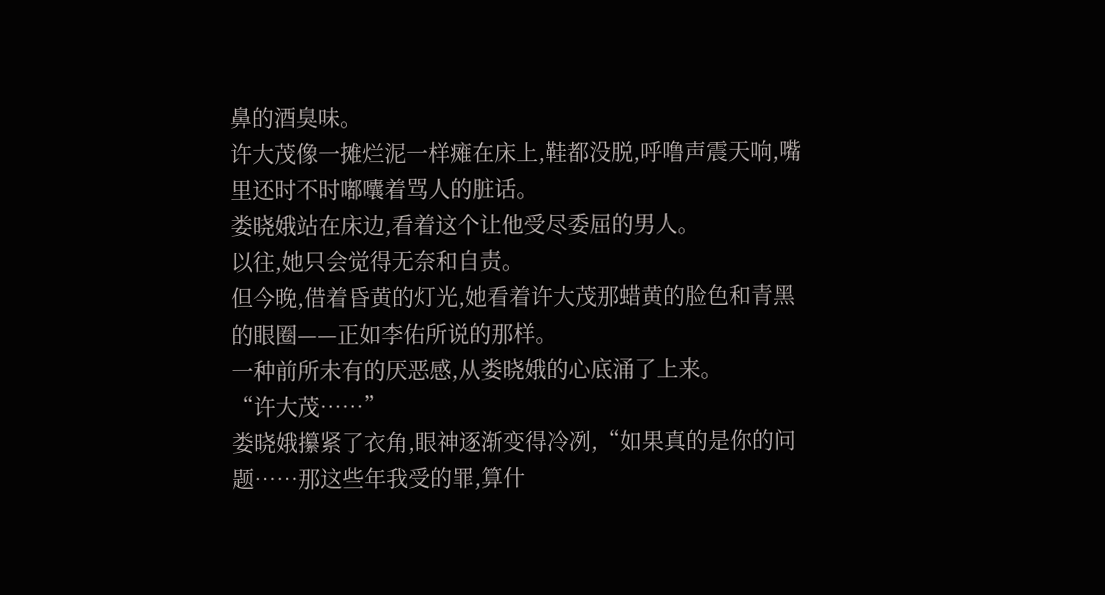鼻的酒臭味。
许大茂像一摊烂泥一样瘫在床上,鞋都没脱,呼噜声震天响,嘴里还时不时嘟囔着骂人的脏话。
娄晓娥站在床边,看着这个让他受尽委屈的男人。
以往,她只会觉得无奈和自责。
但今晚,借着昏黄的灯光,她看着许大茂那蜡黄的脸色和青黑的眼圈——正如李佑所说的那样。
一种前所未有的厌恶感,从娄晓娥的心底涌了上来。
“许大茂……”
娄晓娥攥紧了衣角,眼神逐渐变得冷冽,“如果真的是你的问题……那这些年我受的罪,算什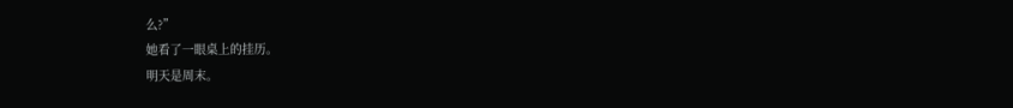么?”
她看了一眼桌上的挂历。
明天是周末。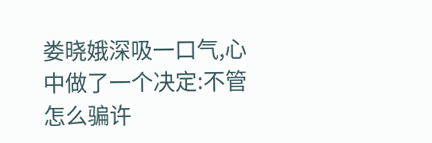娄晓娥深吸一口气,心中做了一个决定:不管怎么骗许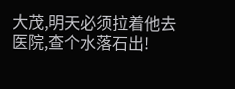大茂,明天必须拉着他去医院,查个水落石出!